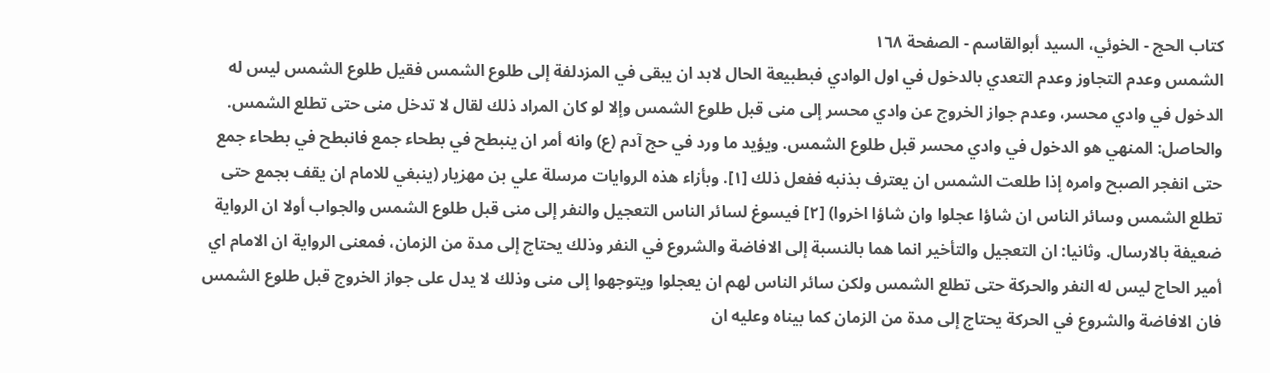كتاب الحج - الخوئي، السيد أبوالقاسم - الصفحة ١٦٨
الشمس وعدم التجاوز وعدم التعدي بالدخول في اول الوادي فبطبيعة الحال لابد ان يبقى في المزدلفة إلى طلوع الشمس فقيل طلوع الشمس ليس له الدخول في وادي محسر، وعدم جواز الخروج عن وادي محسر إلى منى قبل طلوع الشمس وإلا لو كان المراد ذلك لقال لا تدخل منى حتى تطلع الشمس. والحاصل: المنهي هو الدخول في وادي محسر قبل طلوع الشمس. ويؤيد ما ورد في حج آدم (ع) وانه أمر ان ينبطح في بطحاء جمع فانبطح في بطحاء جمع حتى انفجر الصبح وامره إذا طلعت الشمس ان يعترف بذنبه ففعل ذلك [١]. وبأزاء هذه الروايات مرسلة علي بن مهزيار (ينبغي للامام ان يقف بجمع حتى تطلع الشمس وسائر الناس ان شاؤا عجلوا وان شاؤا اخروا) [٢] فيسوغ لسائر الناس التعجيل والنفر إلى منى قبل طلوع الشمس والجواب أولا ان الرواية ضعيفة بالارسال. وثانيا: ان التعجيل والتأخير انما هما بالنسبة إلى الافاضة والشروع في النفر وذلك يحتاج إلى مدة من الزمان، فمعنى الرواية ان الامام اي أمير الحاج ليس له النفر والحركة حتى تطلع الشمس ولكن سائر الناس لهم ان يعجلوا ويتوجهوا إلى منى وذلك لا يدل على جواز الخروج قبل طلوع الشمس فان الافاضة والشروع في الحركة يحتاج إلى مدة من الزمان كما بيناه وعليه ان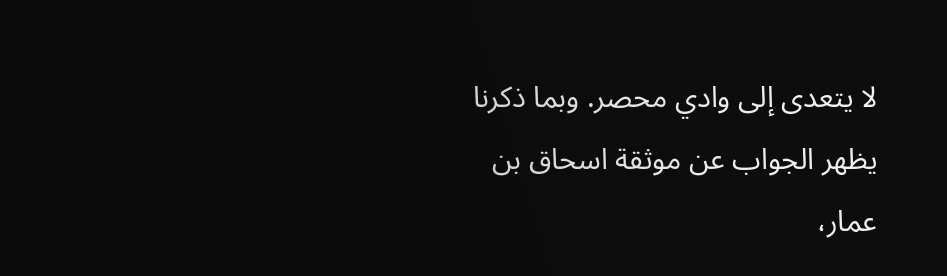لا يتعدى إلى وادي محصر. وبما ذكرنا يظهر الجواب عن موثقة اسحاق بن عمار،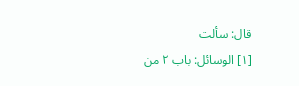قال: سألت
[١] الوسائل: باب ٢ من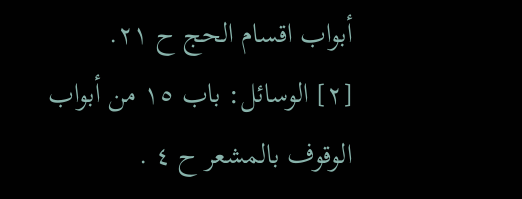أبواب اقسام الحج ح ٢١.
[٢] الوسائل: باب ١٥ من أبواب الوقوف بالمشعر ح ٤ .